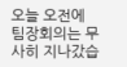오늘 오전에 팀장회의는 무사히 지나갔습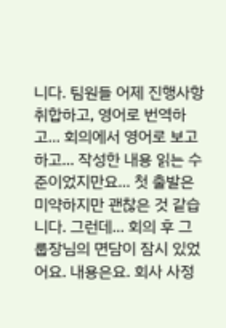니다. 팀원들 어제 진행사항 취합하고, 영어로 번역하고... 회의에서 영어로 보고하고... 작성한 내용 읽는 수준이었지만요... 첫 출발은 미약하지만 괜찮은 것 같습니다. 그런데... 회의 후 그룹장님의 면담이 잠시 있었어요. 내용은요. 회사 사정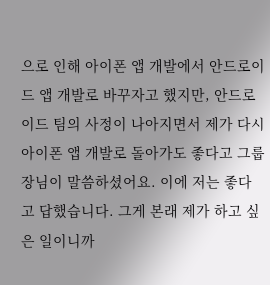으로 인해 아이폰 앱 개발에서 안드로이드 앱 개발로 바꾸자고 했지만, 안드로이드 팀의 사정이 나아지면서 제가 다시 아이폰 앱 개발로 돌아가도 좋다고 그룹장님이 말씀하셨어요. 이에 저는 좋다고 답했습니다. 그게 본래 제가 하고 싶은 일이니까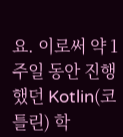요. 이로써 약 1주일 동안 진행했던 Kotlin(코틀린) 학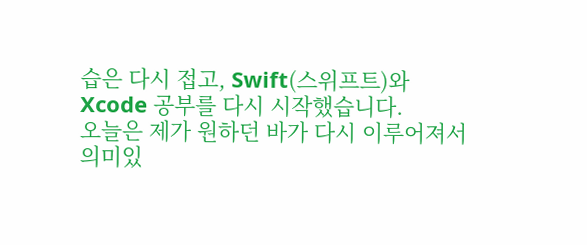습은 다시 접고, Swift(스위프트)와 Xcode 공부를 다시 시작했습니다.
오늘은 제가 원하던 바가 다시 이루어져서 의미있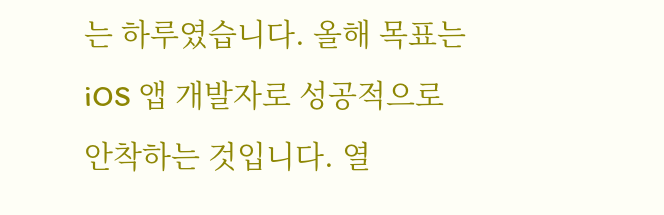는 하루였습니다. 올해 목표는 iOS 앱 개발자로 성공적으로 안착하는 것입니다. 열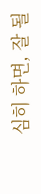심히 하면, 잘 될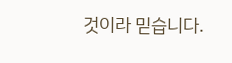것이라 믿습니다.